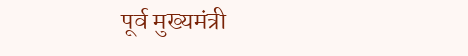पूर्व मुख्यमंत्री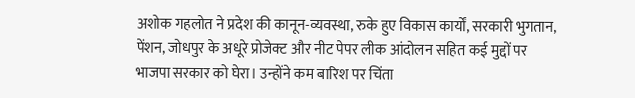अशोक गहलोत ने प्रदेश की कानून-व्यवस्था, रुके हुए विकास कार्यों, सरकारी भुगतान, पेंशन, जोधपुर के अधूरे प्रोजेक्ट और नीट पेपर लीक आंदोलन सहित कई मुद्दों पर भाजपा सरकार को घेरा। उन्होंने कम बारिश पर चिंता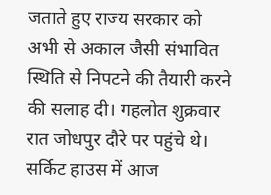जताते हुए राज्य सरकार को अभी से अकाल जैसी संभावित स्थिति से निपटने की तैयारी करने की सलाह दी। गहलोत शुक्रवार रात जोधपुर दौरे पर पहुंचे थे। सर्किट हाउस में आज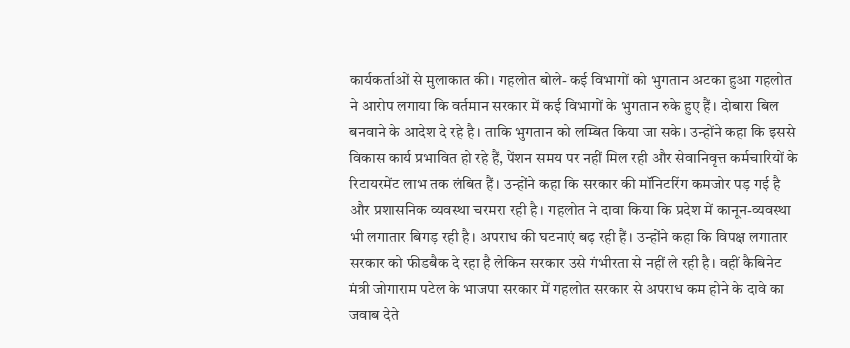कार्यकर्ताओं से मुलाकात की। गहलोत बोले- कई विभागों को भुगतान अटका हुआ गहलोत ने आरोप लगाया कि वर्तमान सरकार में कई विभागों के भुगतान रुके हुए हैं। दोबारा बिल बनवाने के आदेश दे रहे है। ताकि भुगतान को लम्बित किया जा सके। उन्होंने कहा कि इससे विकास कार्य प्रभावित हो रहे हैं, पेंशन समय पर नहीं मिल रही और सेवानिवृत्त कर्मचारियों के रिटायरमेंट लाभ तक लंबित हैं। उन्होंने कहा कि सरकार की मॉनिटरिंग कमजोर पड़ गई है और प्रशासनिक व्यवस्था चरमरा रही है। गहलोत ने दावा किया कि प्रदेश में कानून-व्यवस्था भी लगातार बिगड़ रही है। अपराध की घटनाएं बढ़ रही हैं। उन्होंने कहा कि विपक्ष लगातार सरकार को फीडबैक दे रहा है लेकिन सरकार उसे गंभीरता से नहीं ले रही है। वहीं कैबिनेट मंत्री जोगाराम पटेल के भाजपा सरकार में गहलोत सरकार से अपराध कम होने के दावे का जवाब देते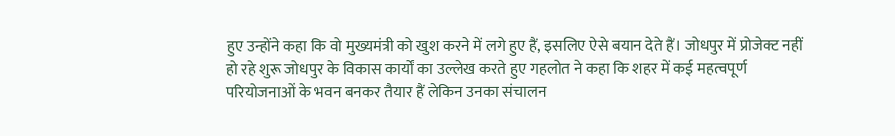हुए उन्होंने कहा कि वो मुख्यमंत्री को खुश करने में लगे हुए हैं, इसलिए ऐसे बयान देते हैं। जोधपुर में प्रोजेक्ट नहीं हो रहे शुरू जोधपुर के विकास कार्यों का उल्लेख करते हुए गहलोत ने कहा कि शहर में कई महत्वपूर्ण परियोजनाओं के भवन बनकर तैयार हैं लेकिन उनका संचालन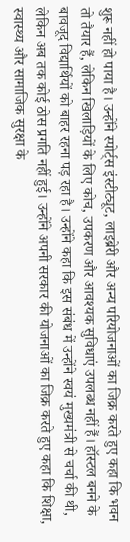शुरू नहीं हो पाया है। उन्होंने स्पोर्ट्स इंस्टीट्यूट, लाइब्रेरी और अन्य परियोजनाओं का जिक्र करते हुए कहा कि भवन तो तैयार हैं, लेकिन खिलाड़ियों के लिए कोच, उपकरण और आवश्यक सुविधाएं उपलब्ध नहीं हैं। हॉस्टल बनने के बावजूद विद्यार्थियों को बाहर रहना पड़ रहा है। उन्होंने कहा कि इस संबंध में उन्होंने स्वयं मुख्यमंत्री से चर्चा की थी, लेकिन अब तक कोई ठोस प्रगति नहीं हुई। उन्होंने अपनी सरकार की योजनाओं का जिक्र करते हुए कहा कि शिक्षा, स्वास्थ्य और सामाजिक सुरक्षा के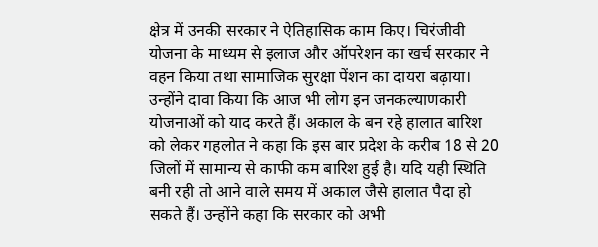क्षेत्र में उनकी सरकार ने ऐतिहासिक काम किए। चिरंजीवी योजना के माध्यम से इलाज और ऑपरेशन का खर्च सरकार ने वहन किया तथा सामाजिक सुरक्षा पेंशन का दायरा बढ़ाया। उन्होंने दावा किया कि आज भी लोग इन जनकल्याणकारी योजनाओं को याद करते हैं। अकाल के बन रहे हालात बारिश को लेकर गहलोत ने कहा कि इस बार प्रदेश के करीब 18 से 20 जिलों में सामान्य से काफी कम बारिश हुई है। यदि यही स्थिति बनी रही तो आने वाले समय में अकाल जैसे हालात पैदा हो सकते हैं। उन्होंने कहा कि सरकार को अभी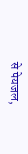से पेयजल,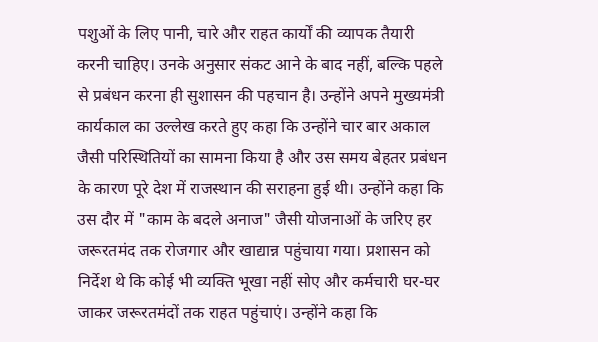पशुओं के लिए पानी, चारे और राहत कार्यों की व्यापक तैयारी करनी चाहिए। उनके अनुसार संकट आने के बाद नहीं, बल्कि पहले से प्रबंधन करना ही सुशासन की पहचान है। उन्होंने अपने मुख्यमंत्री कार्यकाल का उल्लेख करते हुए कहा कि उन्होंने चार बार अकाल जैसी परिस्थितियों का सामना किया है और उस समय बेहतर प्रबंधन के कारण पूरे देश में राजस्थान की सराहना हुई थी। उन्होंने कहा कि उस दौर में "काम के बदले अनाज" जैसी योजनाओं के जरिए हर जरूरतमंद तक रोजगार और खाद्यान्न पहुंचाया गया। प्रशासन को निर्देश थे कि कोई भी व्यक्ति भूखा नहीं सोए और कर्मचारी घर-घर जाकर जरूरतमंदों तक राहत पहुंचाएं। उन्होंने कहा कि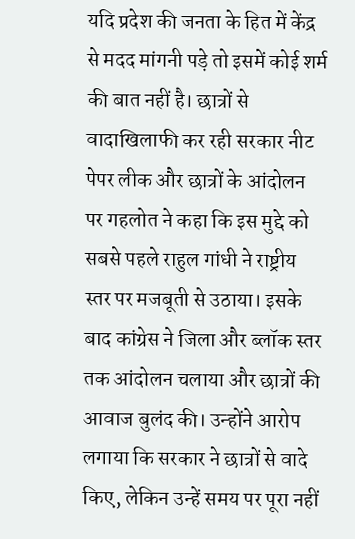यदि प्रदेश की जनता के हित में केंद्र से मदद मांगनी पड़े तो इसमें कोई शर्म की बात नहीं है। छात्रों से वादाखिलाफी कर रही सरकार नीट पेपर लीक और छात्रों के आंदोलन पर गहलोत ने कहा कि इस मुद्दे को सबसे पहले राहुल गांधी ने राष्ट्रीय स्तर पर मजबूती से उठाया। इसके बाद कांग्रेस ने जिला और ब्लॉक स्तर तक आंदोलन चलाया और छात्रों की आवाज बुलंद की। उन्होंने आरोप लगाया कि सरकार ने छात्रों से वादे किए, लेकिन उन्हें समय पर पूरा नहीं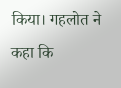किया। गहलोत ने कहा कि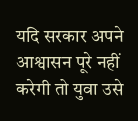यदि सरकार अपने आश्वासन पूरे नहीं करेगी तो युवा उसे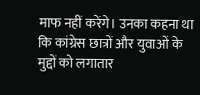माफ नहीं करेंगे। उनका कहना था कि कांग्रेस छात्रों और युवाओं के मुद्दों को लगातार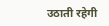उठाती रहेगी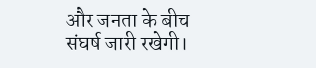और जनता के बीच संघर्ष जारी रखेगी।